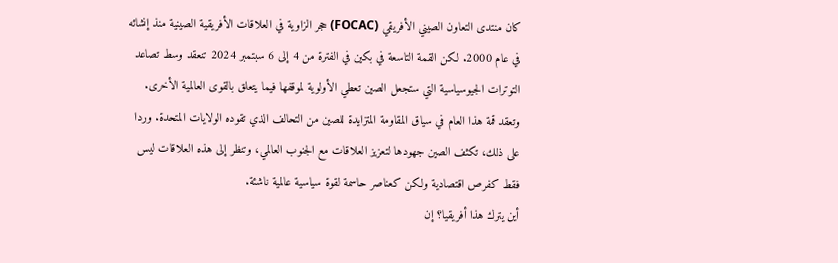كان منتدى التعاون الصيني الأفريقي (FOCAC) حجر الزاوية في العلاقات الأفريقية الصينية منذ إنشائه في عام 2000. لكن القمة التاسعة في بكين في الفترة من 4 إلى 6 سبتمبر 2024 تنعقد وسط تصاعد التوترات الجيوسياسية التي ستجعل الصين تعطي الأولوية لموقفها فيما يتعلق بالقوى العالمية الأخرى.
وتعقد قمة هذا العام في سياق المقاومة المتزايدة للصين من التحالف الذي تقوده الولايات المتحدة. وردا على ذلك، تكثف الصين جهودها لتعزيز العلاقات مع الجنوب العالمي، وتنظر إلى هذه العلاقات ليس فقط كفرص اقتصادية ولكن كعناصر حاسمة لقوة سياسية عالمية ناشئة.
أين يترك هذا أفريقيا؟ إن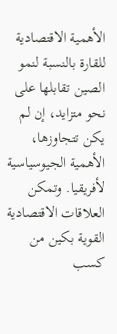الأهمية الاقتصادية للقارة بالنسبة لنمو الصين تقابلها على نحو متزايد، إن لم يكن تتجاوزها، الأهمية الجيوسياسية لأفريقيا. وتمكن العلاقات الاقتصادية القوية بكين من كسب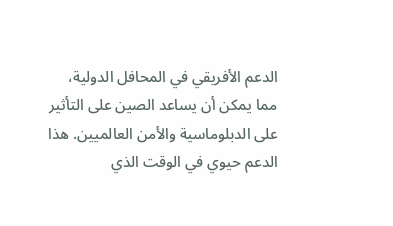الدعم الأفريقي في المحافل الدولية، مما يمكن أن يساعد الصين على التأثير على الدبلوماسية والأمن العالميين. هذا الدعم حيوي في الوقت الذي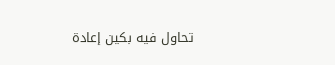تحاول فيه بكين إعادة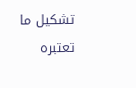تشكيل ما تعتبره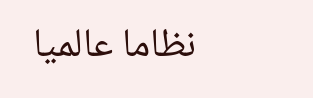نظاما عالميا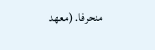منحرفا. (معهد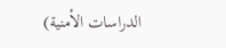الدراسات الأمنية)